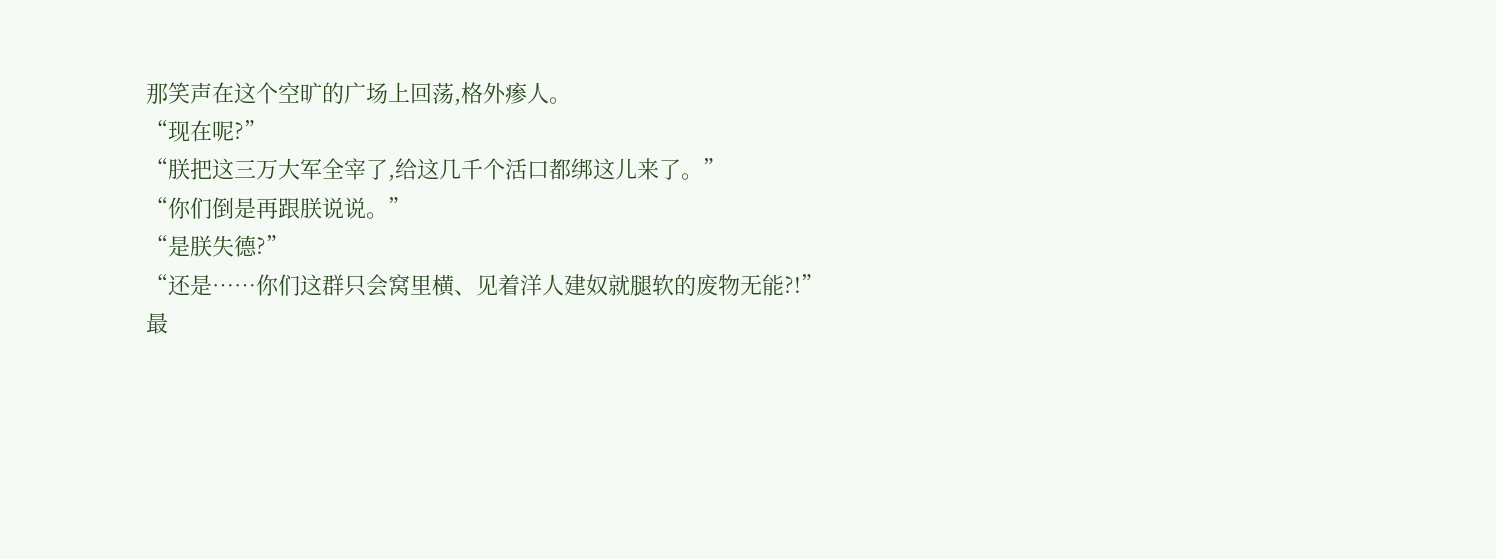那笑声在这个空旷的广场上回荡,格外瘆人。
“现在呢?”
“朕把这三万大军全宰了,给这几千个活口都绑这儿来了。”
“你们倒是再跟朕说说。”
“是朕失德?”
“还是……你们这群只会窝里横、见着洋人建奴就腿软的废物无能?!”
最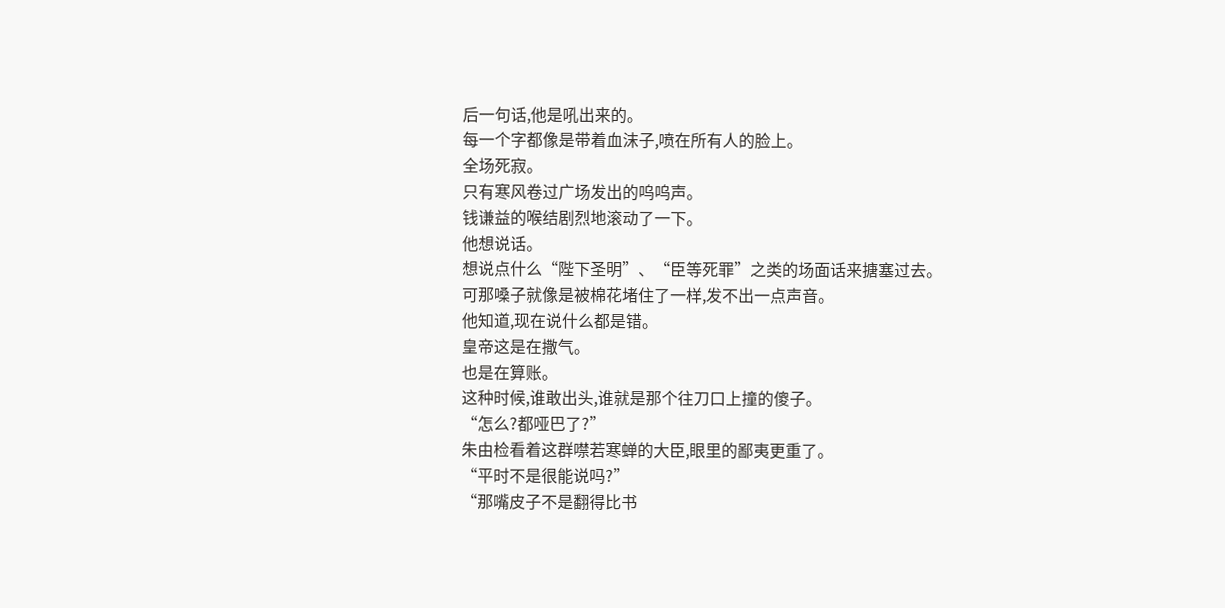后一句话,他是吼出来的。
每一个字都像是带着血沫子,喷在所有人的脸上。
全场死寂。
只有寒风卷过广场发出的呜呜声。
钱谦益的喉结剧烈地滚动了一下。
他想说话。
想说点什么“陛下圣明”、“臣等死罪”之类的场面话来搪塞过去。
可那嗓子就像是被棉花堵住了一样,发不出一点声音。
他知道,现在说什么都是错。
皇帝这是在撒气。
也是在算账。
这种时候,谁敢出头,谁就是那个往刀口上撞的傻子。
“怎么?都哑巴了?”
朱由检看着这群噤若寒蝉的大臣,眼里的鄙夷更重了。
“平时不是很能说吗?”
“那嘴皮子不是翻得比书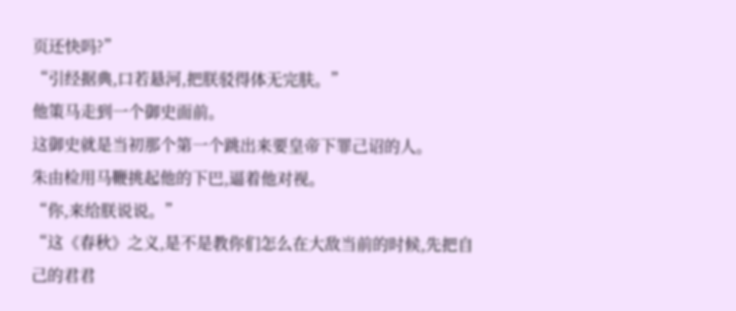页还快吗?”
“引经据典,口若悬河,把朕驳得体无完肤。”
他策马走到一个御史面前。
这御史就是当初那个第一个跳出来要皇帝下罪己诏的人。
朱由检用马鞭挑起他的下巴,逼着他对视。
“你,来给朕说说。”
“这《春秋》之义,是不是教你们怎么在大敌当前的时候,先把自己的君君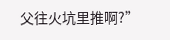父往火坑里推啊?”